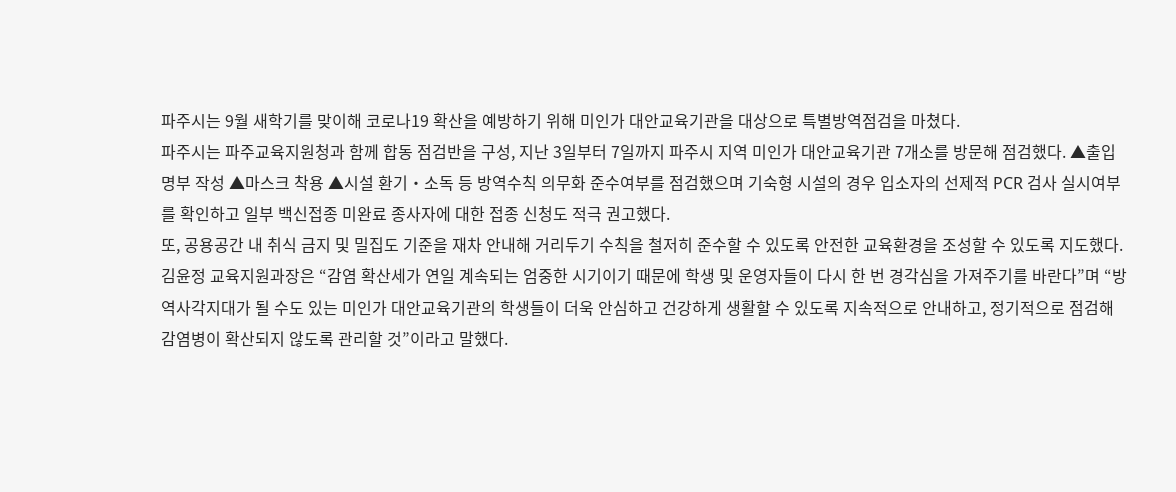파주시는 9월 새학기를 맞이해 코로나19 확산을 예방하기 위해 미인가 대안교육기관을 대상으로 특별방역점검을 마쳤다.
파주시는 파주교육지원청과 함께 합동 점검반을 구성, 지난 3일부터 7일까지 파주시 지역 미인가 대안교육기관 7개소를 방문해 점검했다. ▲출입명부 작성 ▲마스크 착용 ▲시설 환기・소독 등 방역수칙 의무화 준수여부를 점검했으며 기숙형 시설의 경우 입소자의 선제적 PCR 검사 실시여부를 확인하고 일부 백신접종 미완료 종사자에 대한 접종 신청도 적극 권고했다.
또, 공용공간 내 취식 금지 및 밀집도 기준을 재차 안내해 거리두기 수칙을 철저히 준수할 수 있도록 안전한 교육환경을 조성할 수 있도록 지도했다.
김윤정 교육지원과장은 “감염 확산세가 연일 계속되는 엄중한 시기이기 때문에 학생 및 운영자들이 다시 한 번 경각심을 가져주기를 바란다”며 “방역사각지대가 될 수도 있는 미인가 대안교육기관의 학생들이 더욱 안심하고 건강하게 생활할 수 있도록 지속적으로 안내하고, 정기적으로 점검해 감염병이 확산되지 않도록 관리할 것”이라고 말했다.